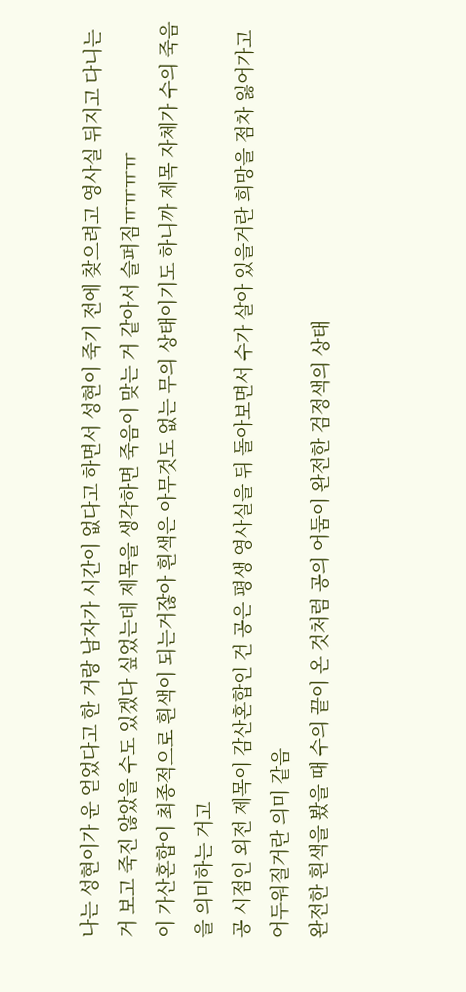나는 성현이가 운 얻었다고 한 거랑 남자가 시간이 없다고 하면서 성현이 죽기 전에 찾으려고 영사실 뒤지고 다니는 거 보고 죽진 않았을 수도 있겠다 싶었는데 제목을 생각하면 죽음이 맞는 거 같아서 슬퍼짐ㅠㅠㅠㅠ
이 가산혼합이 최종적으로 흰색이 되는거잖아 흰색은 아무것도 없는 무의 상태이기도 하니까 제목 자체가 수의 죽음을 의미하는 거고
공 시점인 외전 제목이 감산혼합인 건 공은 평생 영사실을 뒤 돌아보면서 수가 살아 있을거란 희망을 점차 잃어가고 어두워질거란 의미 같음
완전한 흰색을 봤을 때 수의 끝이 온 것처럼 공의 어둠이 완전한 검정색의 상태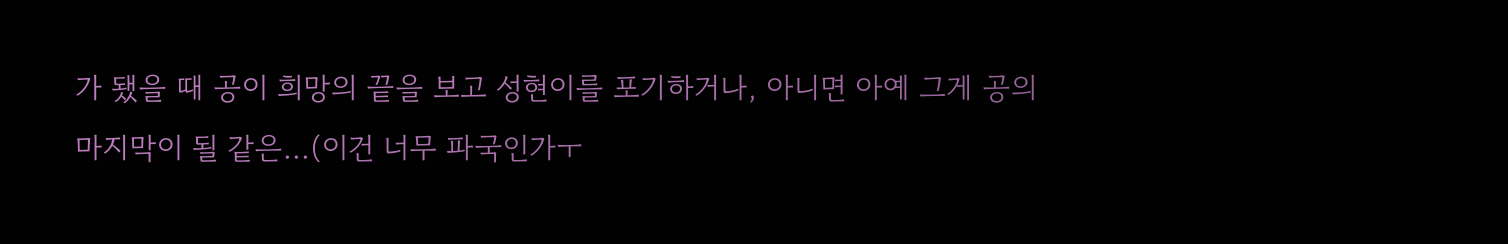가 됐을 때 공이 희망의 끝을 보고 성현이를 포기하거나, 아니면 아예 그게 공의 마지막이 될 같은...(이건 너무 파국인가ㅜ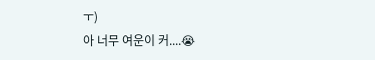ㅜ)
아 너무 여운이 커....😭